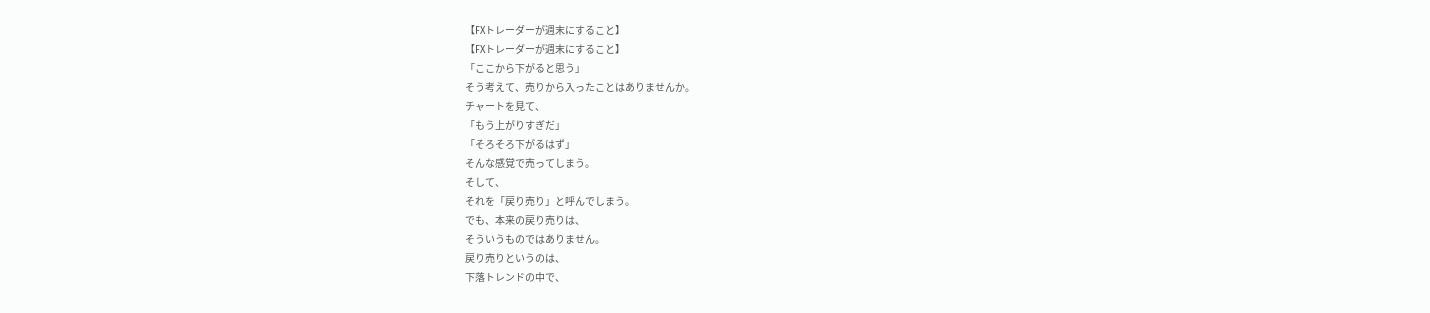【FXトレーダーが週末にすること】
【FXトレーダーが週末にすること】
「ここから下がると思う」
そう考えて、売りから入ったことはありませんか。
チャートを見て、
「もう上がりすぎだ」
「そろそろ下がるはず」
そんな感覚で売ってしまう。
そして、
それを「戻り売り」と呼んでしまう。
でも、本来の戻り売りは、
そういうものではありません。
戻り売りというのは、
下落トレンドの中で、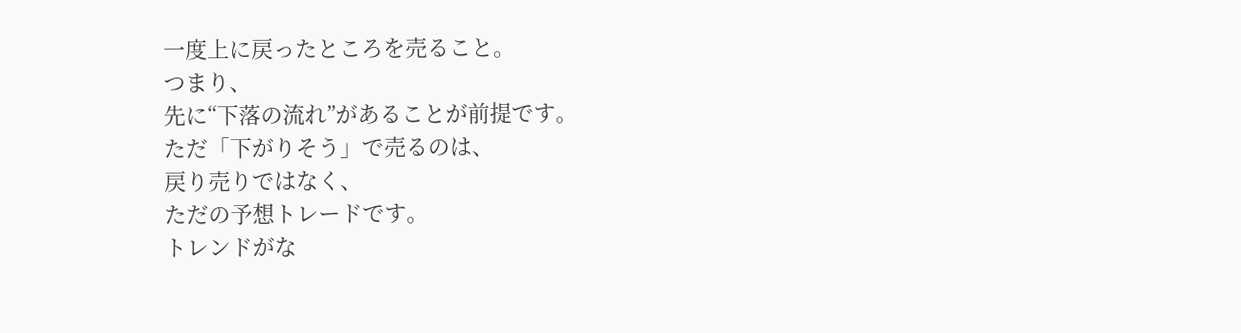一度上に戻ったところを売ること。
つまり、
先に“下落の流れ”があることが前提です。
ただ「下がりそう」で売るのは、
戻り売りではなく、
ただの予想トレードです。
トレンドがな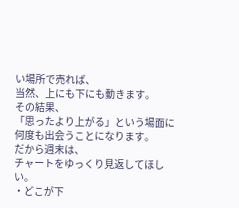い場所で売れば、
当然、上にも下にも動きます。
その結果、
「思ったより上がる」という場面に
何度も出会うことになります。
だから週末は、
チャートをゆっくり見返してほしい。
・どこが下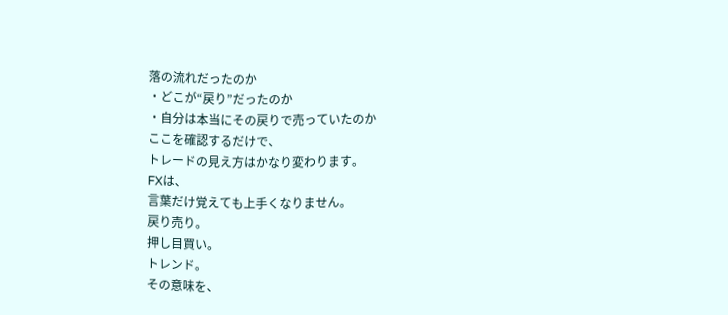落の流れだったのか
・どこが“戻り”だったのか
・自分は本当にその戻りで売っていたのか
ここを確認するだけで、
トレードの見え方はかなり変わります。
FXは、
言葉だけ覚えても上手くなりません。
戻り売り。
押し目買い。
トレンド。
その意味を、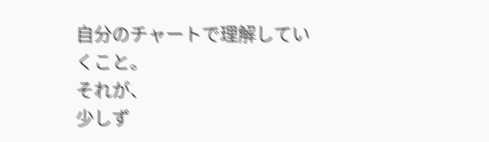自分のチャートで理解していくこと。
それが、
少しず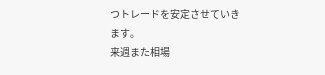つトレードを安定させていきます。
来週また相場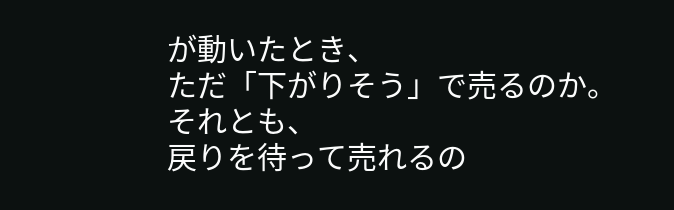が動いたとき、
ただ「下がりそう」で売るのか。
それとも、
戻りを待って売れるの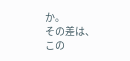か。
その差は、
この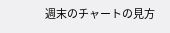週末のチャートの見方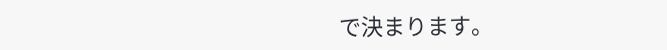で決まります。